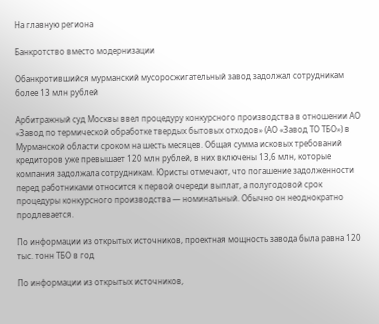На главную региона

Банкротство вместо модернизации

Обанкротившийся мурманский мусоросжигательный завод задолжал сотрудникам более 13 млн рублей

Арбитражный суд Москвы ввел процедуру конкурсного производства в отношении АО «Завод по термической обработке твердых бытовых отходов» (АО «Завод ТО ТБО») в Мурманской области сроком на шесть месяцев. Общая сумма исковых требований кредиторов уже превышает 120 млн рублей, в них включены 13,6 млн, которые компания задолжала сотрудникам. Юристы отмечают, что погашение задолженности перед работниками относится к первой очереди выплат, а полугодовой срок процедуры конкурсного производства — номинальный. Обычно он неоднократно продлевается.

По информации из открытых источников, проектная мощность завода была равна 120 тыс. тонн ТБО в год

По информации из открытых источников,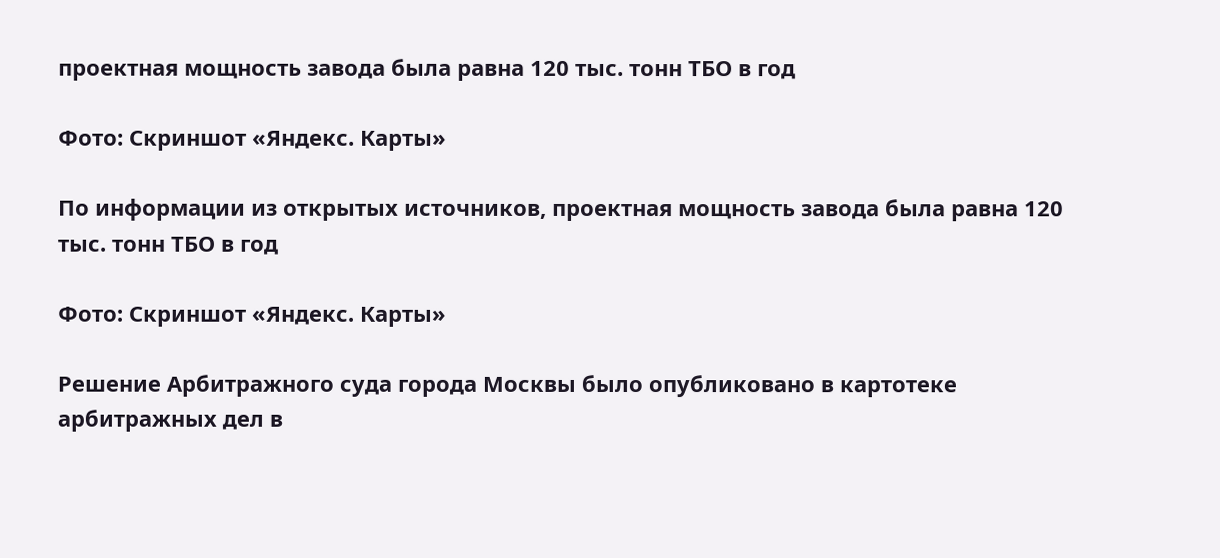проектная мощность завода была равна 120 тыс. тонн ТБО в год

Фото: Скриншот «Яндекс. Карты»

По информации из открытых источников, проектная мощность завода была равна 120 тыс. тонн ТБО в год

Фото: Скриншот «Яндекс. Карты»

Решение Арбитражного суда города Москвы было опубликовано в картотеке арбитражных дел в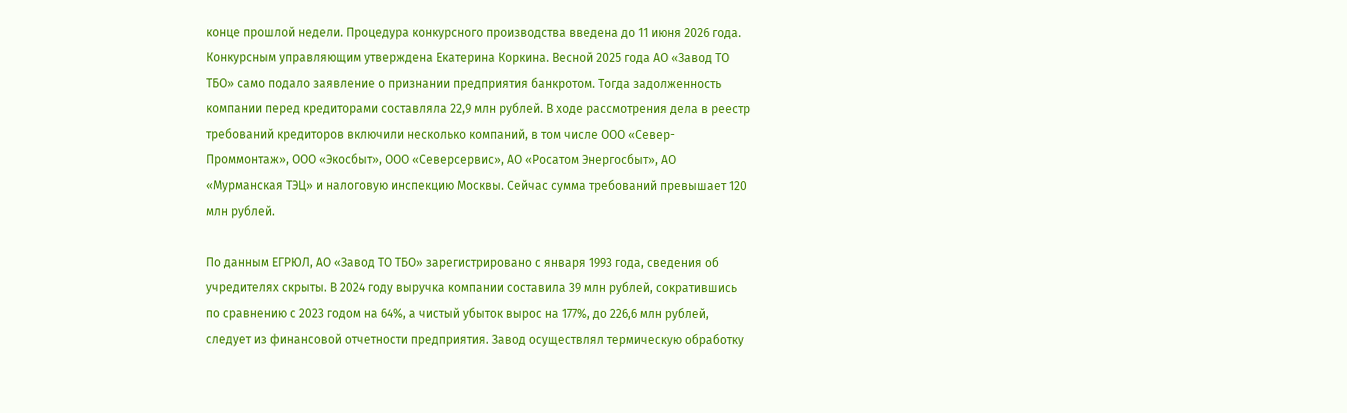конце прошлой недели. Процедура конкурсного производства введена до 11 июня 2026 года. Конкурсным управляющим утверждена Екатерина Коркина. Весной 2025 года АО «Завод ТО ТБО» само подало заявление о признании предприятия банкротом. Тогда задолженность компании перед кредиторами составляла 22,9 млн рублей. В ходе рассмотрения дела в реестр требований кредиторов включили несколько компаний, в том числе ООО «Север-Проммонтаж», ООО «Экосбыт», ООО «Северсервис», АО «Росатом Энергосбыт», АО «Мурманская ТЭЦ» и налоговую инспекцию Москвы. Сейчас сумма требований превышает 120 млн рублей.

По данным ЕГРЮЛ, АО «Завод ТО ТБО» зарегистрировано с января 1993 года, сведения об учредителях скрыты. В 2024 году выручка компании составила 39 млн рублей, сократившись по сравнению с 2023 годом на 64%, а чистый убыток вырос на 177%, до 226,6 млн рублей, следует из финансовой отчетности предприятия. Завод осуществлял термическую обработку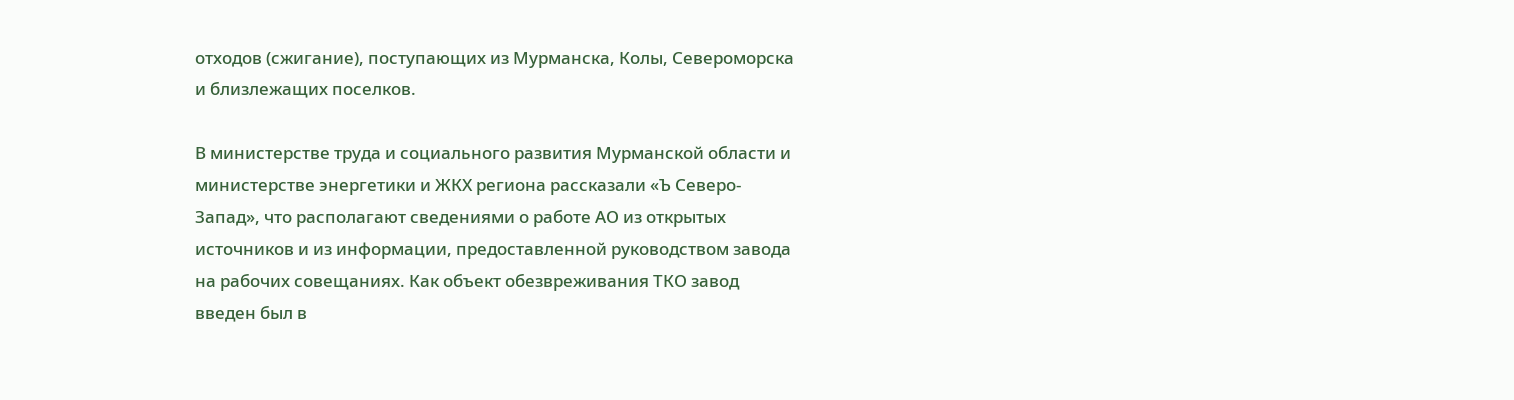отходов (сжигание), поступающих из Мурманска, Колы, Североморска и близлежащих поселков.

В министерстве труда и социального развития Мурманской области и министерстве энергетики и ЖКХ региона рассказали «Ъ Северо-Запад», что располагают сведениями о работе АО из открытых источников и из информации, предоставленной руководством завода на рабочих совещаниях. Как объект обезвреживания ТКО завод введен был в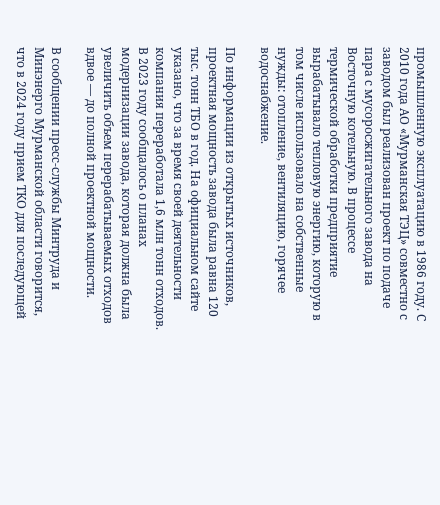промышленную эксплуатацию в 1986 году. С 2010 года АО «Мурманская ТЭЦ» совместно с заводом был реализован проект по подаче пара с мусоросжигательного завода на Восточную котельную. В процессе термической обработки предприятие вырабатывало тепловую энергию, которую в том числе использовало на собственные нужды: отопление, вентиляцию, горячее водоснабжение.

По информации из открытых источников, проектная мощность завода была равна 120 тыс. тонн ТБО в год. На официальном сайте указано, что за время своей деятельности компания переработала 1,6 млн тонн отходов. В 2023 году сообщалось о планах модернизации завода, которая должна была увеличить объем перерабатываемых отходов вдвое — до полной проектной мощности.

В сообщении пресс-службы Минтруда и Минэнерго Мурманской области говорится, что в 2024 году прием ТКО для последующей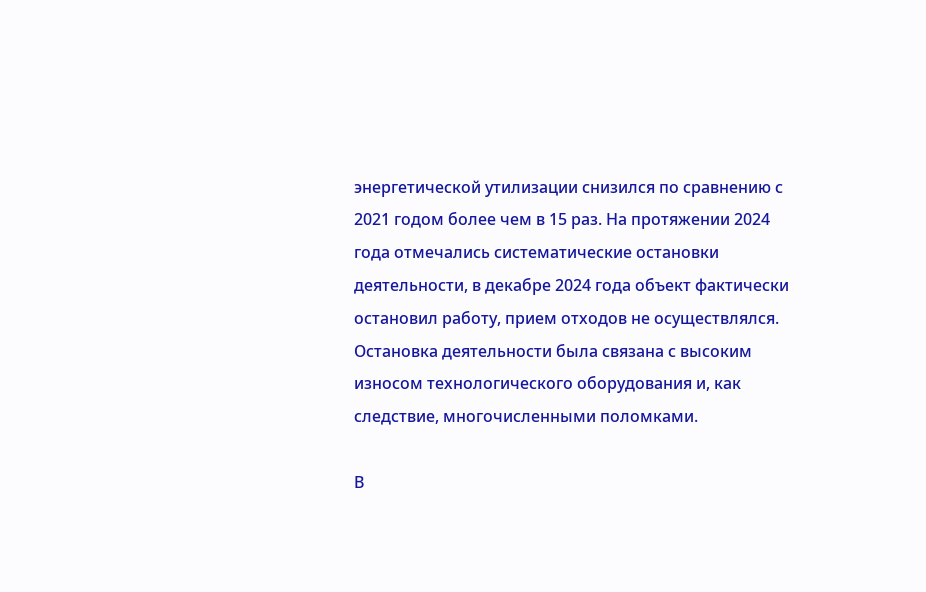энергетической утилизации снизился по сравнению с 2021 годом более чем в 15 раз. На протяжении 2024 года отмечались систематические остановки деятельности, в декабре 2024 года объект фактически остановил работу, прием отходов не осуществлялся. Остановка деятельности была связана с высоким износом технологического оборудования и, как следствие, многочисленными поломками.

В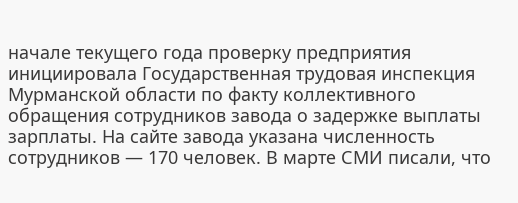начале текущего года проверку предприятия инициировала Государственная трудовая инспекция Мурманской области по факту коллективного обращения сотрудников завода о задержке выплаты зарплаты. На сайте завода указана численность сотрудников — 170 человек. В марте СМИ писали, что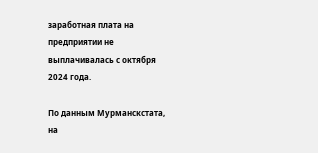заработная плата на предприятии не выплачивалась с октября 2024 года.

По данным Мурманскстата, на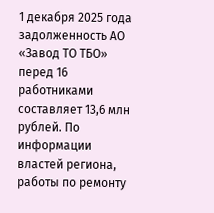1 декабря 2025 года задолженность АО «Завод ТО ТБО» перед 16 работниками составляет 13,6 млн рублей. По информации властей региона, работы по ремонту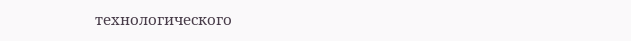технологического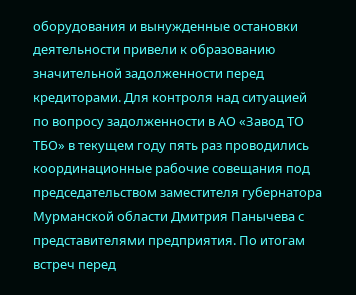оборудования и вынужденные остановки деятельности привели к образованию значительной задолженности перед кредиторами. Для контроля над ситуацией по вопросу задолженности в АО «Завод ТО ТБО» в текущем году пять раз проводились координационные рабочие совещания под председательством заместителя губернатора Мурманской области Дмитрия Панычева с представителями предприятия. По итогам встреч перед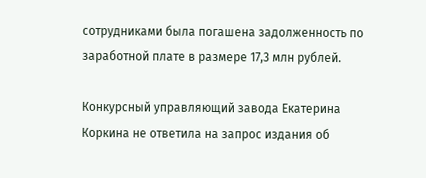сотрудниками была погашена задолженность по заработной плате в размере 17,3 млн рублей.

Конкурсный управляющий завода Екатерина Коркина не ответила на запрос издания об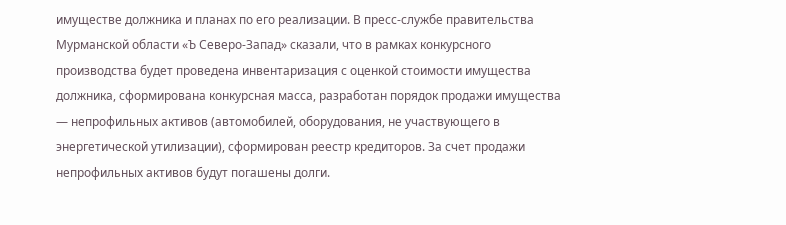имуществе должника и планах по его реализации. В пресс-службе правительства Мурманской области «Ъ Северо-Запад» сказали, что в рамках конкурсного производства будет проведена инвентаризация с оценкой стоимости имущества должника, сформирована конкурсная масса, разработан порядок продажи имущества — непрофильных активов (автомобилей, оборудования, не участвующего в энергетической утилизации), сформирован реестр кредиторов. За счет продажи непрофильных активов будут погашены долги.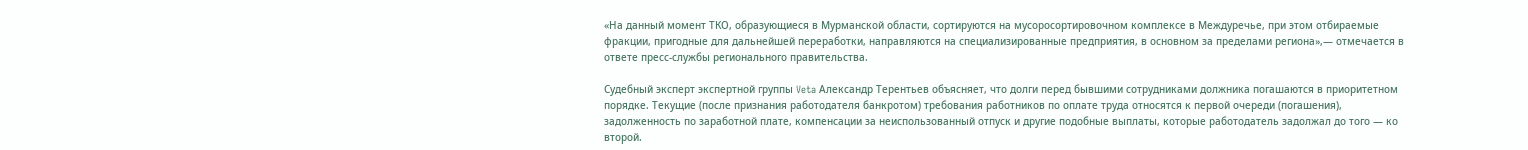«На данный момент ТКО, образующиеся в Мурманской области, сортируются на мусоросортировочном комплексе в Междуречье, при этом отбираемые фракции, пригодные для дальнейшей переработки, направляются на специализированные предприятия, в основном за пределами региона»,— отмечается в ответе пресс-службы регионального правительства.

Судебный эксперт экспертной группы Veta Александр Терентьев объясняет, что долги перед бывшими сотрудниками должника погашаются в приоритетном порядке. Текущие (после признания работодателя банкротом) требования работников по оплате труда относятся к первой очереди (погашения), задолженность по заработной плате, компенсации за неиспользованный отпуск и другие подобные выплаты, которые работодатель задолжал до того — ко второй.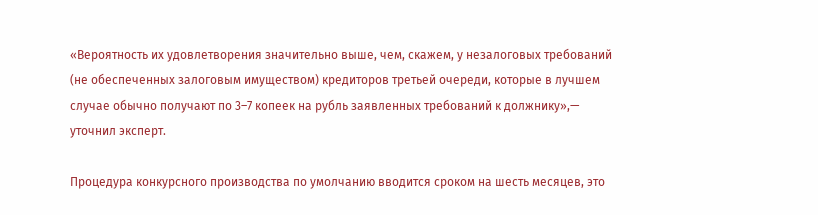«Вероятность их удовлетворения значительно выше, чем, скажем, у незалоговых требований (не обеспеченных залоговым имуществом) кредиторов третьей очереди, которые в лучшем случае обычно получают по 3–7 копеек на рубль заявленных требований к должнику»,— уточнил эксперт.

Процедура конкурсного производства по умолчанию вводится сроком на шесть месяцев, это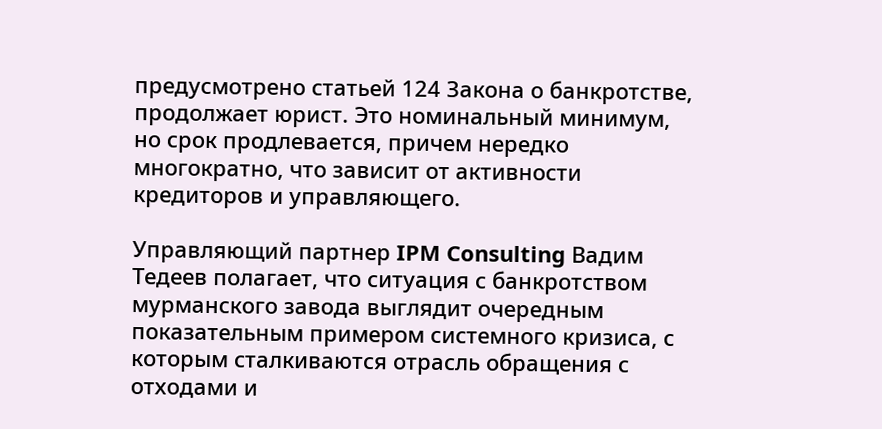предусмотрено статьей 124 Закона о банкротстве, продолжает юрист. Это номинальный минимум, но срок продлевается, причем нередко многократно, что зависит от активности кредиторов и управляющего.

Управляющий партнер IPM Consulting Вадим Тедеев полагает, что ситуация с банкротством мурманского завода выглядит очередным показательным примером системного кризиса, с которым сталкиваются отрасль обращения с отходами и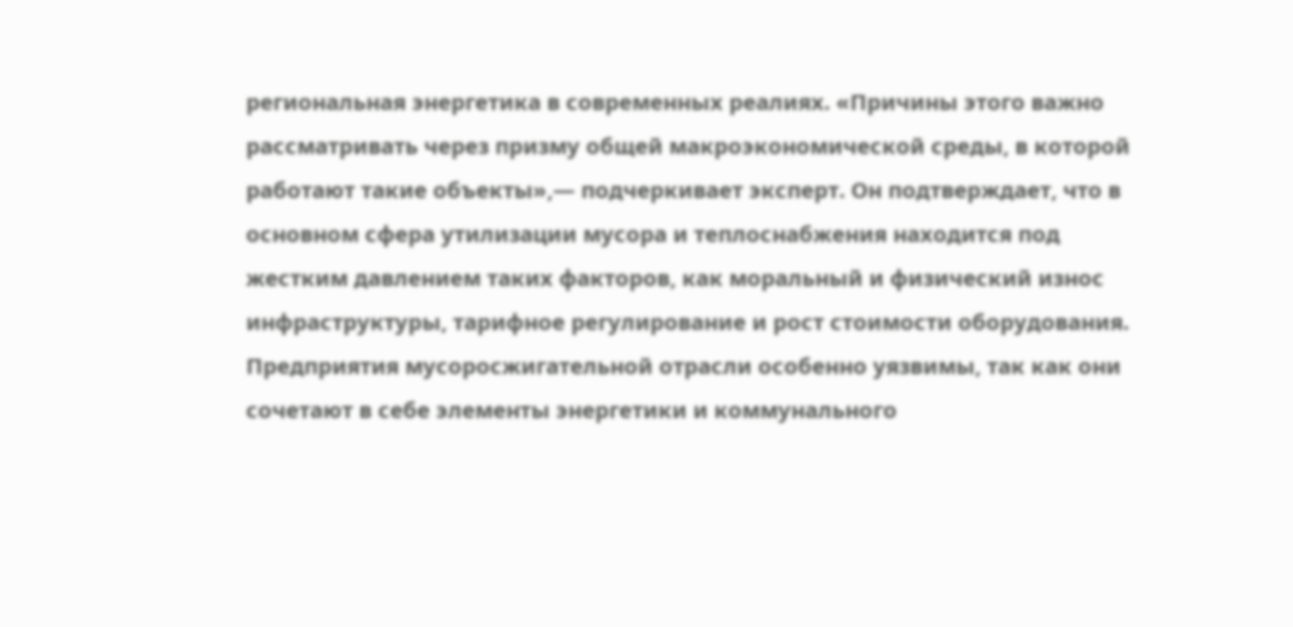региональная энергетика в современных реалиях. «Причины этого важно рассматривать через призму общей макроэкономической среды, в которой работают такие объекты»,— подчеркивает эксперт. Он подтверждает, что в основном сфера утилизации мусора и теплоснабжения находится под жестким давлением таких факторов, как моральный и физический износ инфраструктуры, тарифное регулирование и рост стоимости оборудования. Предприятия мусоросжигательной отрасли особенно уязвимы, так как они сочетают в себе элементы энергетики и коммунального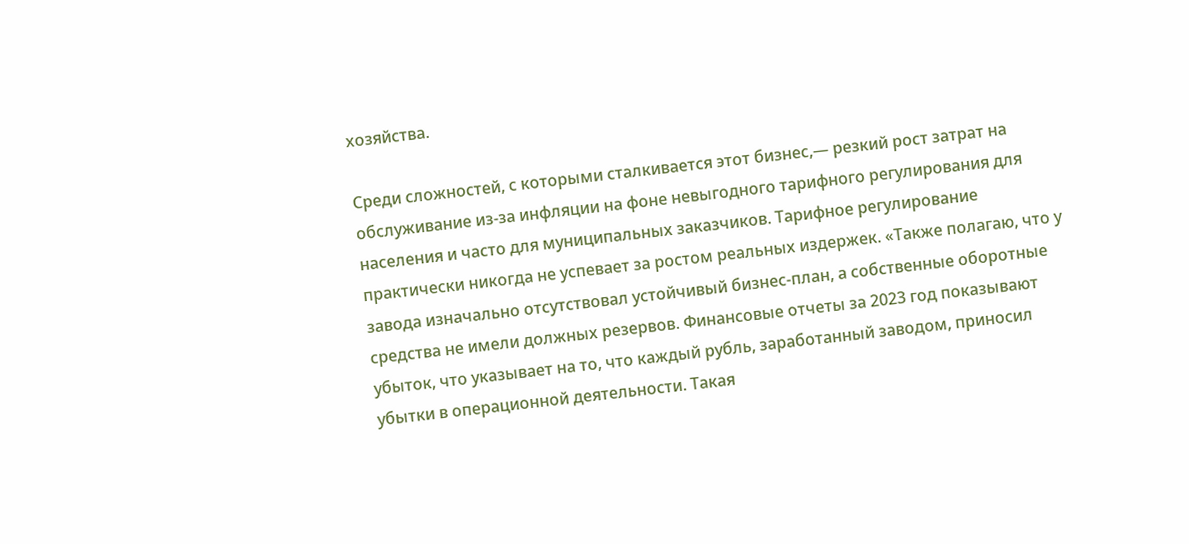хозяйства.

Среди сложностей, с которыми сталкивается этот бизнес,— резкий рост затрат на обслуживание из-за инфляции на фоне невыгодного тарифного регулирования для населения и часто для муниципальных заказчиков. Тарифное регулирование практически никогда не успевает за ростом реальных издержек. «Также полагаю, что у завода изначально отсутствовал устойчивый бизнес-план, а собственные оборотные средства не имели должных резервов. Финансовые отчеты за 2023 год показывают убыток, что указывает на то, что каждый рубль, заработанный заводом, приносил убытки в операционной деятельности. Такая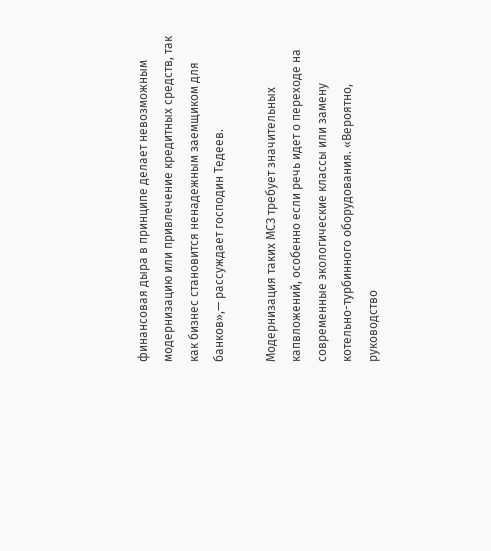финансовая дыра в принципе делает невозможным модернизацию или привлечение кредитных средств, так как бизнес становится ненадежным заемщиком для банков»,— рассуждает господин Тедеев.

Модернизация таких МСЗ требует значительных капвложений, особенно если речь идет о переходе на современные экологические классы или замену котельно-турбинного оборудования. «Вероятно, руководство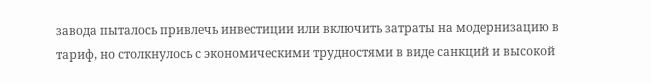завода пыталось привлечь инвестиции или включить затраты на модернизацию в тариф, но столкнулось с экономическими трудностями в виде санкций и высокой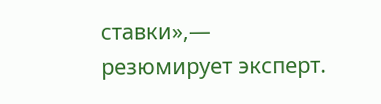ставки»,— резюмирует эксперт.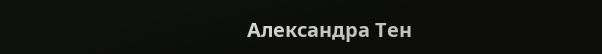Александра Тен